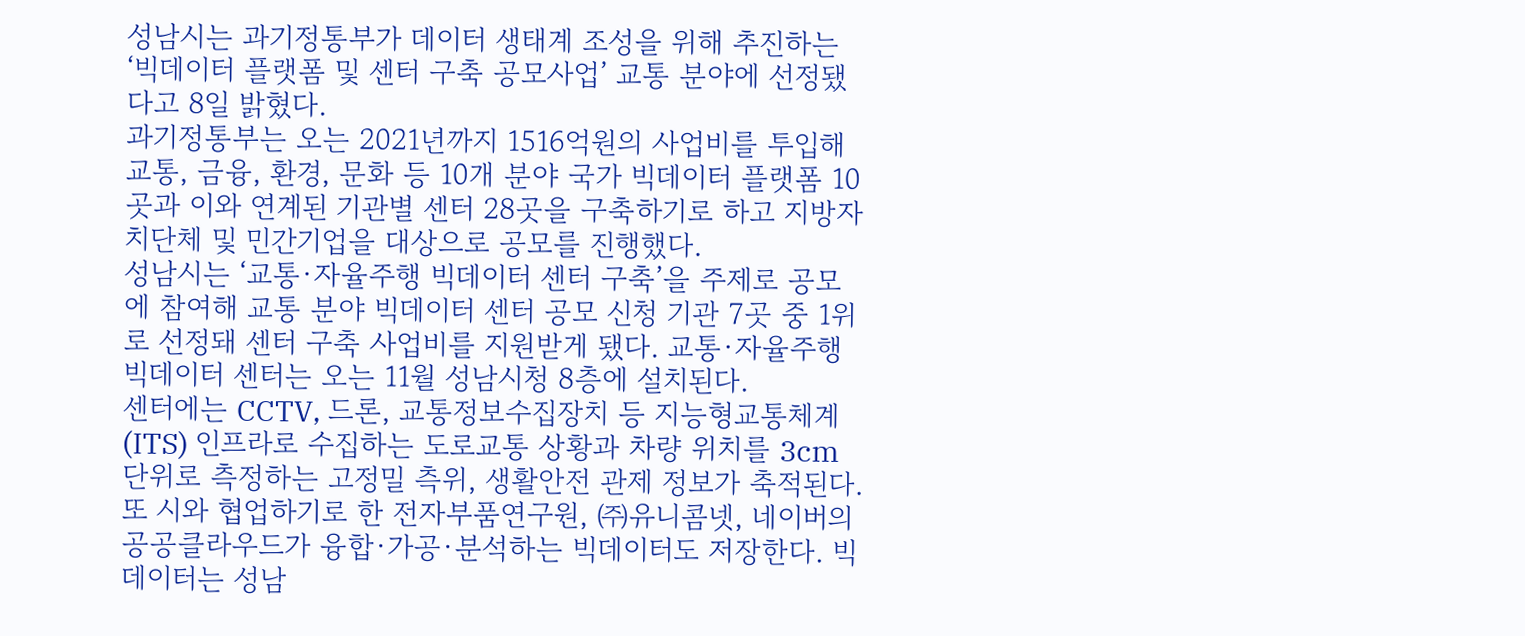성남시는 과기정통부가 데이터 생태계 조성을 위해 추진하는 ‘빅데이터 플랫폼 및 센터 구축 공모사업’ 교통 분야에 선정됐다고 8일 밝혔다.
과기정통부는 오는 2021년까지 1516억원의 사업비를 투입해 교통, 금융, 환경, 문화 등 10개 분야 국가 빅데이터 플랫폼 10곳과 이와 연계된 기관별 센터 28곳을 구축하기로 하고 지방자치단체 및 민간기업을 대상으로 공모를 진행했다.
성남시는 ‘교통·자율주행 빅데이터 센터 구축’을 주제로 공모에 참여해 교통 분야 빅데이터 센터 공모 신청 기관 7곳 중 1위로 선정돼 센터 구축 사업비를 지원받게 됐다. 교통·자율주행 빅데이터 센터는 오는 11월 성남시청 8층에 설치된다.
센터에는 CCTV, 드론, 교통정보수집장치 등 지능형교통체계(ITS) 인프라로 수집하는 도로교통 상황과 차량 위치를 3cm 단위로 측정하는 고정밀 측위, 생활안전 관제 정보가 축적된다.
또 시와 협업하기로 한 전자부품연구원, ㈜유니콤넷, 네이버의 공공클라우드가 융합·가공·분석하는 빅데이터도 저장한다. 빅데이터는 성남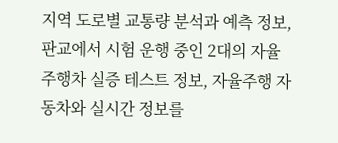지역 도로별 교통량 분석과 예측 정보, 판교에서 시험 운행 중인 2대의 자율 주행차 실증 테스트 정보, 자율주행 자동차와 실시간 정보를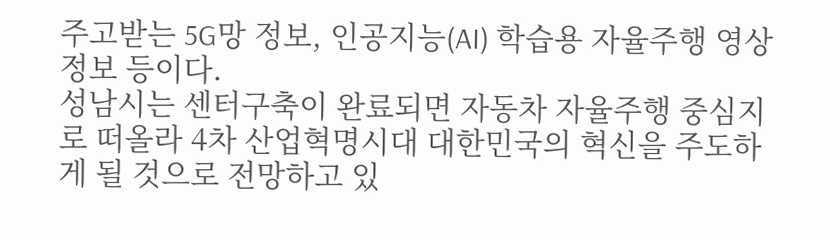주고받는 5G망 정보, 인공지능(AI) 학습용 자율주행 영상 정보 등이다.
성남시는 센터구축이 완료되면 자동차 자율주행 중심지로 떠올라 4차 산업혁명시대 대한민국의 혁신을 주도하게 될 것으로 전망하고 있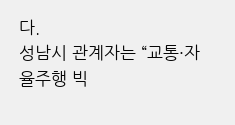다.
성남시 관계자는 “교통·자율주행 빅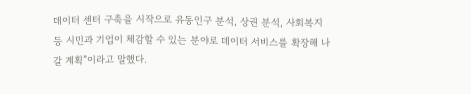데이터 센터 구축을 시작으로 유동인구 분석, 상권 분석, 사회복지 등 시민과 기업이 체감할 수 있는 분야로 데이터 서비스를 확장해 나갈 계획”이라고 말했다.